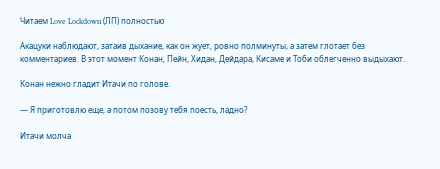Читаем Love Lockdown (ЛП) полностью

Акацуки наблюдают, затаив дыхание, как он жует, ровно полминуты, а затем глотает без комментариев. В этот момент Конан, Пейн, Хидан, Дейдара, Кисаме и Тоби облегченно выдыхают.

Конан нежно гладит Итачи по голове.

— Я приготовлю еще, а потом позову тебя поесть, ладно?

Итачи молча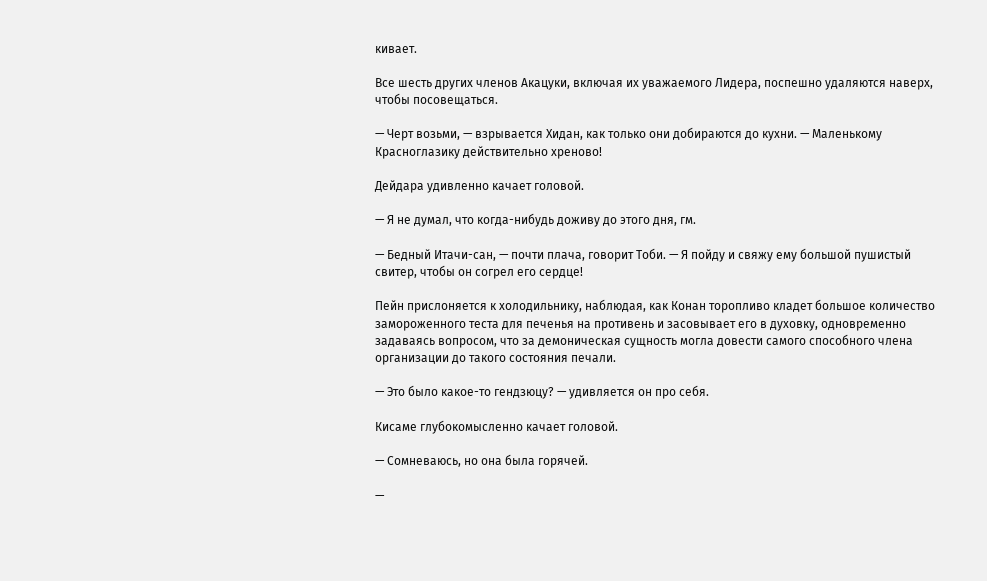кивает.

Все шесть других членов Акацуки, включая их уважаемого Лидера, поспешно удаляются наверх, чтобы посовещаться.

— Черт возьми, — взрывается Хидан, как только они добираются до кухни. — Маленькому Красноглазику действительно хреново!

Дейдара удивленно качает головой.

— Я не думал, что когда-нибудь доживу до этого дня, гм.

— Бедный Итачи-сан, — почти плача, говорит Тоби. — Я пойду и свяжу ему большой пушистый свитер, чтобы он согрел его сердце!

Пейн прислоняется к холодильнику, наблюдая, как Конан торопливо кладет большое количество замороженного теста для печенья на противень и засовывает его в духовку, одновременно задаваясь вопросом, что за демоническая сущность могла довести самого способного члена организации до такого состояния печали.

— Это было какое-то гендзюцу? — удивляется он про себя.

Кисаме глубокомысленно качает головой.

— Сомневаюсь, но она была горячей.

—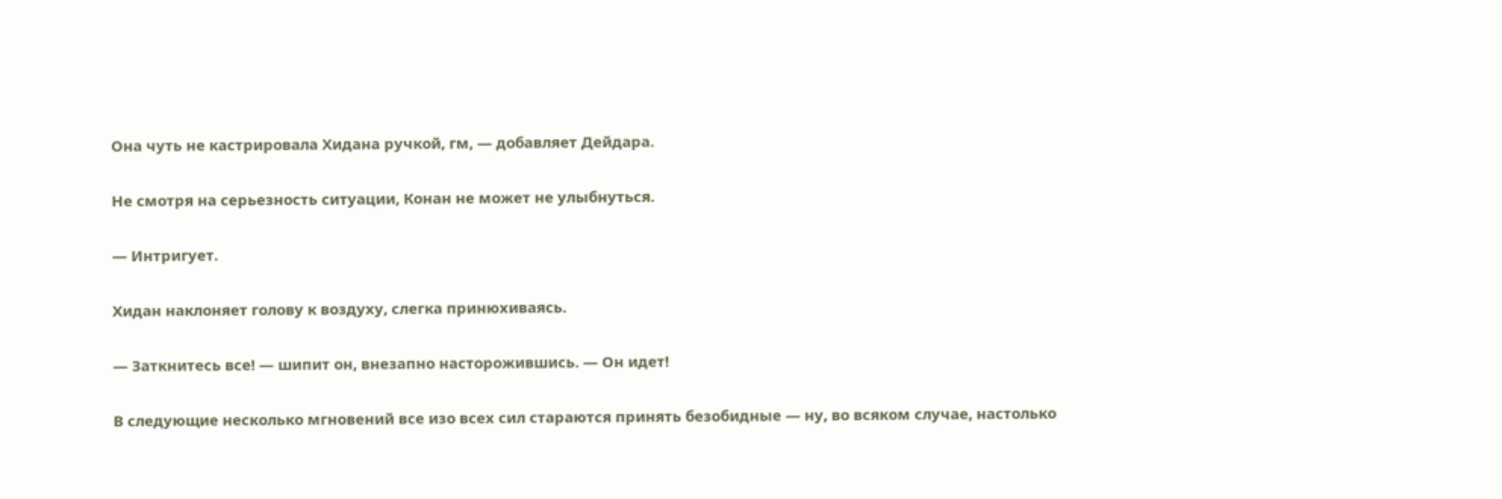Она чуть не кастрировала Хидана ручкой, гм, — добавляет Дейдара.

Не смотря на серьезность ситуации, Конан не может не улыбнуться.

— Интригует.

Хидан наклоняет голову к воздуху, слегка принюхиваясь.

— Заткнитесь все! — шипит он, внезапно насторожившись. — Он идет!

В следующие несколько мгновений все изо всех сил стараются принять безобидные — ну, во всяком случае, настолько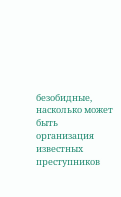безобидные, насколько может быть организация известных преступников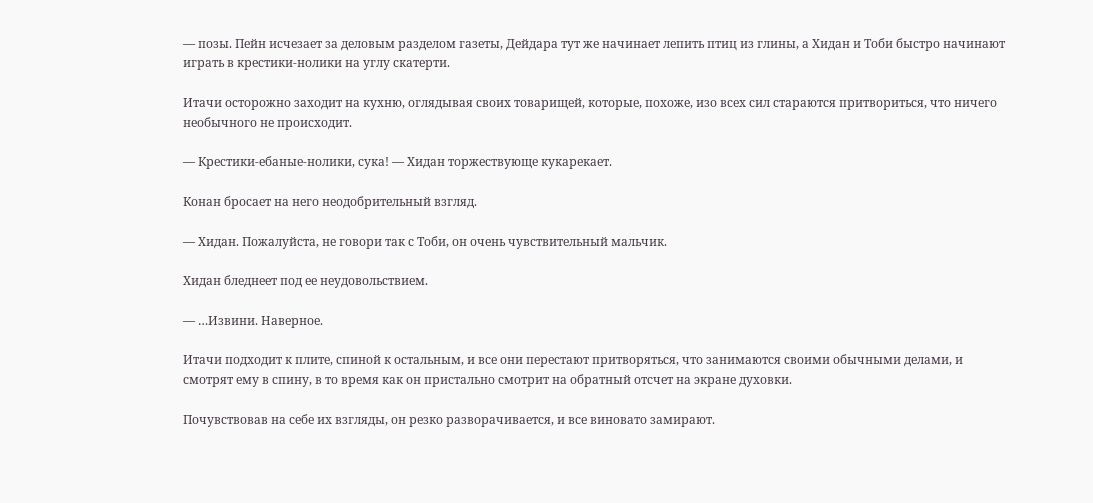— позы. Пейн исчезает за деловым разделом газеты, Дейдара тут же начинает лепить птиц из глины, а Хидан и Тоби быстро начинают играть в крестики-нолики на углу скатерти.

Итачи осторожно заходит на кухню, оглядывая своих товарищей, которые, похоже, изо всех сил стараются притвориться, что ничего необычного не происходит.

— Крестики-ебаные-нолики, сука! — Хидан торжествующе кукарекает.

Конан бросает на него неодобрительный взгляд.

— Хидан. Пожалуйста, не говори так с Тоби, он очень чувствительный мальчик.

Хидан бледнеет под ее неудовольствием.

— …Извини. Наверное.

Итачи подходит к плите, спиной к остальным, и все они перестают притворяться, что занимаются своими обычными делами, и смотрят ему в спину, в то время как он пристально смотрит на обратный отсчет на экране духовки.

Почувствовав на себе их взгляды, он резко разворачивается, и все виновато замирают.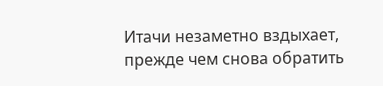Итачи незаметно вздыхает, прежде чем снова обратить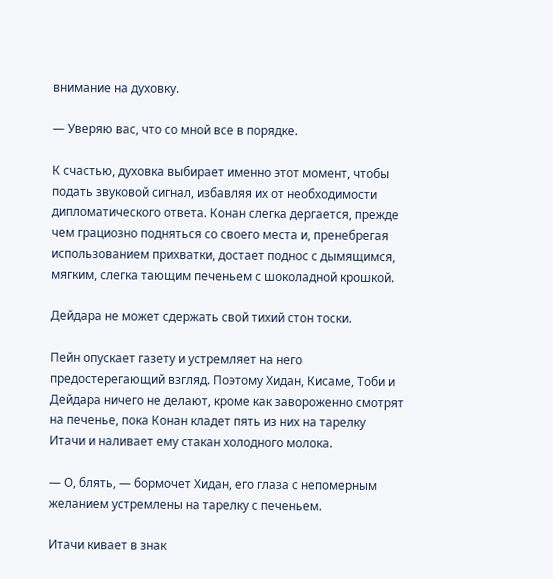внимание на духовку.

— Уверяю вас, что со мной все в порядке.

К счастью, духовка выбирает именно этот момент, чтобы подать звуковой сигнал, избавляя их от необходимости дипломатического ответа. Конан слегка дергается, прежде чем грациозно подняться со своего места и, пренебрегая использованием прихватки, достает поднос с дымящимся, мягким, слегка тающим печеньем с шоколадной крошкой.

Дейдара не может сдержать свой тихий стон тоски.

Пейн опускает газету и устремляет на него предостерегающий взгляд. Поэтому Хидан, Кисаме, Тоби и Дейдара ничего не делают, кроме как завороженно смотрят на печенье, пока Конан кладет пять из них на тарелку Итачи и наливает ему стакан холодного молока.

— О, блять, — бормочет Хидан, его глаза с непомерным желанием устремлены на тарелку с печеньем.

Итачи кивает в знак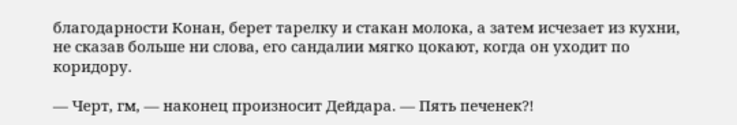благодарности Конан, берет тарелку и стакан молока, а затем исчезает из кухни, не сказав больше ни слова, его сандалии мягко цокают, когда он уходит по коридору.

— Черт, гм, — наконец произносит Дейдара. — Пять печенек?!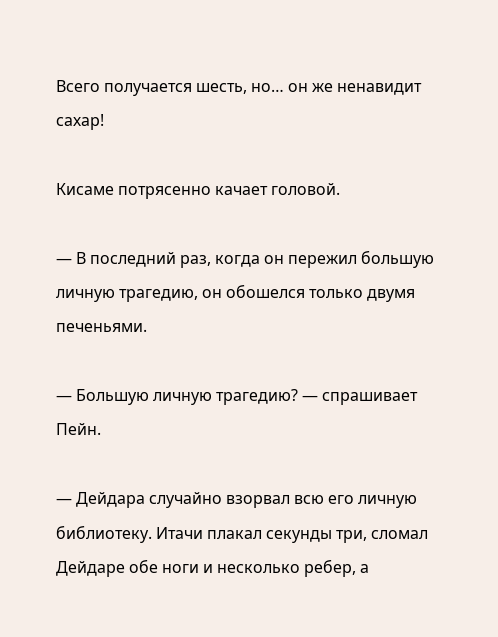Всего получается шесть, но… он же ненавидит сахар!

Кисаме потрясенно качает головой.

— В последний раз, когда он пережил большую личную трагедию, он обошелся только двумя печеньями.

— Большую личную трагедию? — спрашивает Пейн.

— Дейдара случайно взорвал всю его личную библиотеку. Итачи плакал секунды три, сломал Дейдаре обе ноги и несколько ребер, а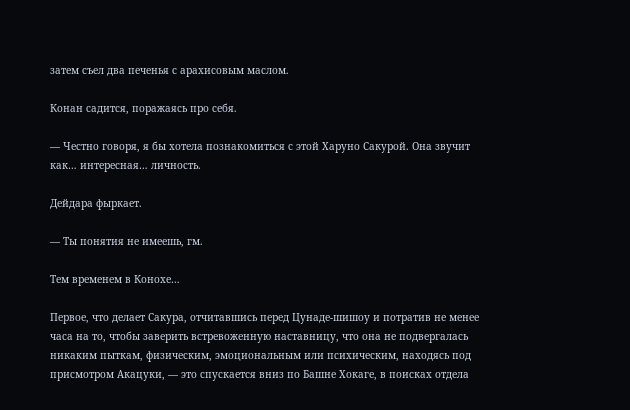затем съел два печенья с арахисовым маслом.

Конан садится, поражаясь про себя.

— Честно говоря, я бы хотела познакомиться с этой Харуно Сакурой. Она звучит как… интересная… личность.

Дейдара фыркает.

— Ты понятия не имеешь, гм.

Тем временем в Конохе…

Первое, что делает Сакура, отчитавшись перед Цунаде-шишоу и потратив не менее часа на то, чтобы заверить встревоженную наставницу, что она не подвергалась никаким пыткам, физическим, эмоциональным или психическим, находясь под присмотром Акацуки, — это спускается вниз по Башне Хокаге, в поисках отдела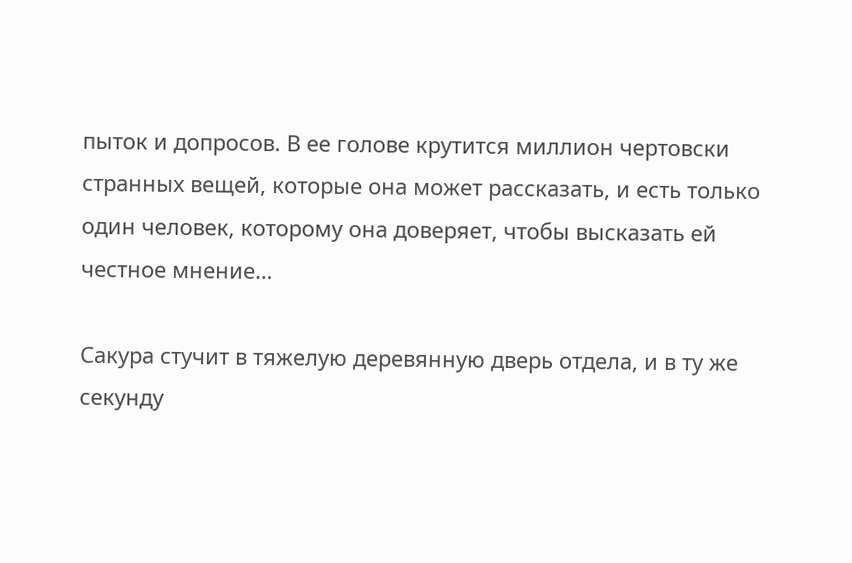пыток и допросов. В ее голове крутится миллион чертовски странных вещей, которые она может рассказать, и есть только один человек, которому она доверяет, чтобы высказать ей честное мнение…

Сакура стучит в тяжелую деревянную дверь отдела, и в ту же секунду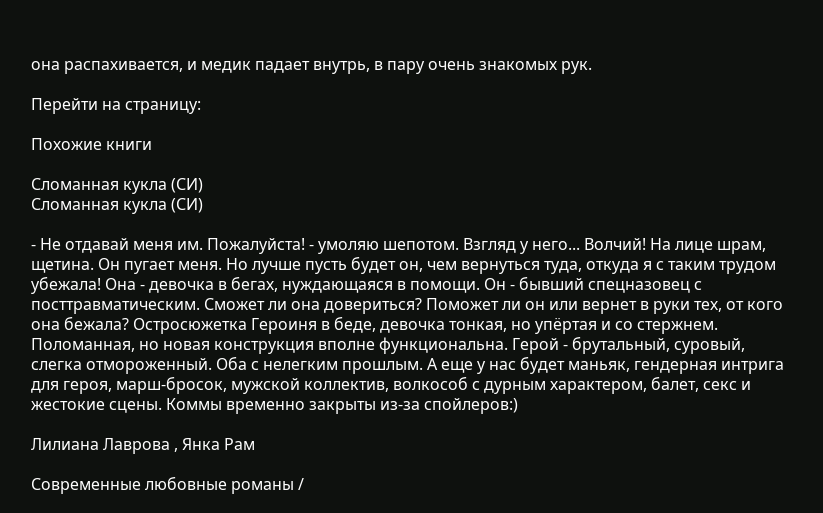она распахивается, и медик падает внутрь, в пару очень знакомых рук.

Перейти на страницу:

Похожие книги

Сломанная кукла (СИ)
Сломанная кукла (СИ)

- Не отдавай меня им. Пожалуйста! - умоляю шепотом. Взгляд у него... Волчий! На лице шрам, щетина. Он пугает меня. Но лучше пусть будет он, чем вернуться туда, откуда я с таким трудом убежала! Она - девочка в бегах, нуждающаяся в помощи. Он - бывший спецназовец с посттравматическим. Сможет ли она довериться? Поможет ли он или вернет в руки тех, от кого она бежала? Остросюжетка Героиня в беде, девочка тонкая, но упёртая и со стержнем. Поломанная, но новая конструкция вполне функциональна. Герой - брутальный, суровый, слегка отмороженный. Оба с нелегким прошлым. А еще у нас будет маньяк, гендерная интрига для героя, марш-бросок, мужской коллектив, волкособ с дурным характером, балет, секс и жестокие сцены. Коммы временно закрыты из-за спойлеров:)

Лилиана Лаврова , Янка Рам

Современные любовные романы /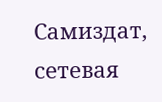Самиздат, сетевая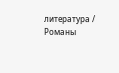литература / Романы